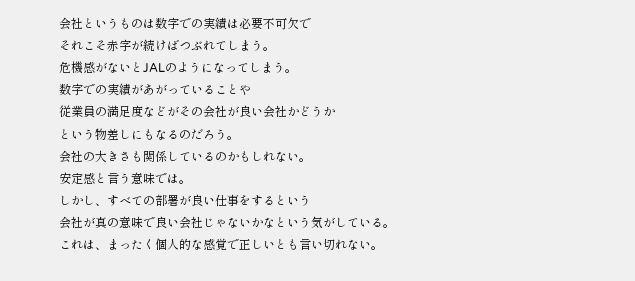会社というものは数字での実績は必要不可欠で
それこそ赤字が続けばつぶれてしまう。
危機感がないとJALのようになってしまう。
数字での実績があがっていることや
従業員の満足度などがその会社が良い会社かどうか
という物差しにもなるのだろう。
会社の大きさも関係しているのかもしれない。
安定感と言う意味では。
しかし、すべての部署が良い仕事をするという
会社が真の意味で良い会社じゃないかなという気がしている。
これは、まったく個人的な感覚で正しいとも言い切れない。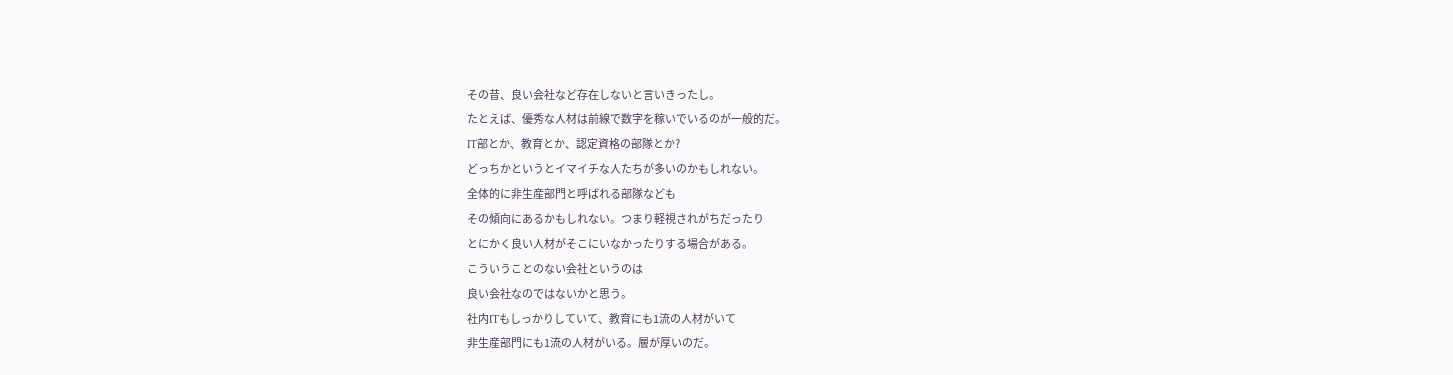その昔、良い会社など存在しないと言いきったし。
たとえば、優秀な人材は前線で数字を稼いでいるのが一般的だ。
IT部とか、教育とか、認定資格の部隊とか?
どっちかというとイマイチな人たちが多いのかもしれない。
全体的に非生産部門と呼ばれる部隊なども
その傾向にあるかもしれない。つまり軽視されがちだったり
とにかく良い人材がそこにいなかったりする場合がある。
こういうことのない会社というのは
良い会社なのではないかと思う。
社内ITもしっかりしていて、教育にも1流の人材がいて
非生産部門にも1流の人材がいる。層が厚いのだ。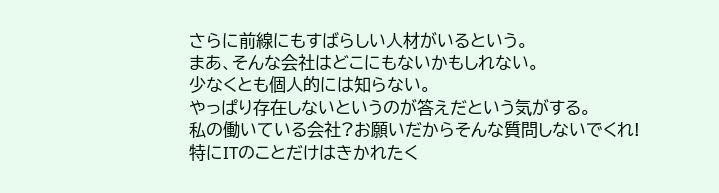さらに前線にもすばらしい人材がいるという。
まあ、そんな会社はどこにもないかもしれない。
少なくとも個人的には知らない。
やっぱり存在しないというのが答えだという気がする。
私の働いている会社?お願いだからそんな質問しないでくれ!
特にITのことだけはきかれたく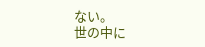ない。
世の中に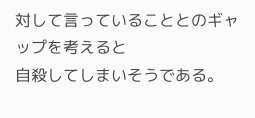対して言っていることとのギャップを考えると
自殺してしまいそうである。